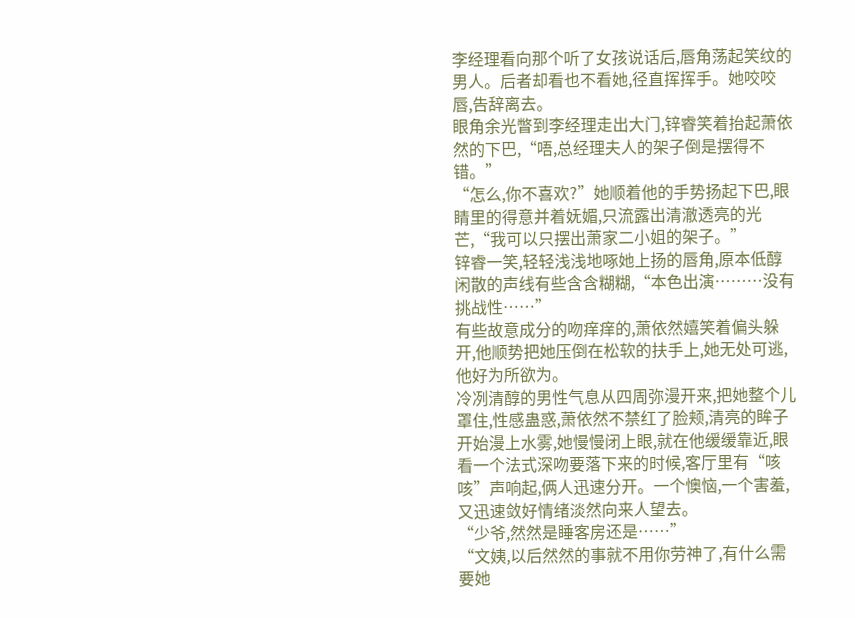李经理看向那个听了女孩说话后,唇角荡起笑纹的男人。后者却看也不看她,径直挥挥手。她咬咬唇,告辞离去。
眼角余光瞥到李经理走出大门,锌睿笑着抬起萧依然的下巴,“唔,总经理夫人的架子倒是摆得不错。”
“怎么,你不喜欢?”她顺着他的手势扬起下巴,眼睛里的得意并着妩媚,只流露出清澈透亮的光芒,“我可以只摆出萧家二小姐的架子。”
锌睿一笑,轻轻浅浅地啄她上扬的唇角,原本低醇闲散的声线有些含含糊糊,“本色出演………没有挑战性……”
有些故意成分的吻痒痒的,萧依然嬉笑着偏头躲开,他顺势把她压倒在松软的扶手上,她无处可逃,他好为所欲为。
冷冽清醇的男性气息从四周弥漫开来,把她整个儿罩住,性感蛊惑,萧依然不禁红了脸颊,清亮的眸子开始漫上水雾,她慢慢闭上眼,就在他缓缓靠近,眼看一个法式深吻要落下来的时候,客厅里有“咳咳”声响起,俩人迅速分开。一个懊恼,一个害羞,又迅速敛好情绪淡然向来人望去。
“少爷,然然是睡客房还是……”
“文姨,以后然然的事就不用你劳神了,有什么需要她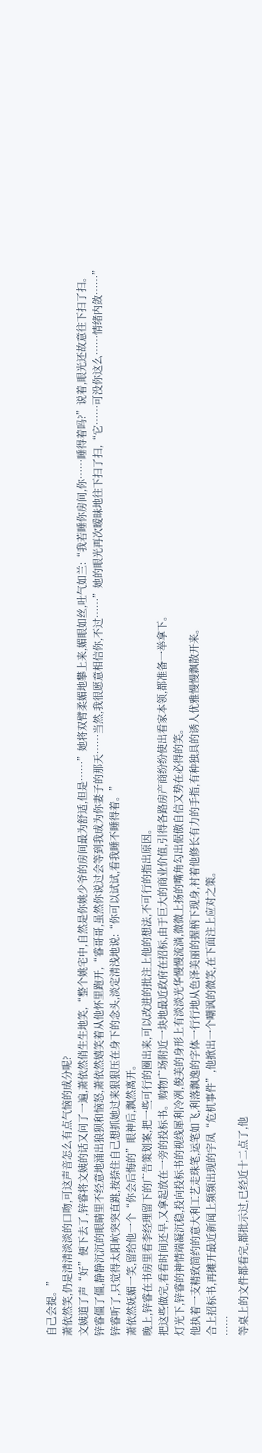自己会提。”
萧依然笑,仍是清清淡淡的口吻,可这声音怎么有点气恼的成分呢?
文姨道了声“好”便下去了,锌睿将文姨的话又问了一遍,萧依然俏生生地笑,“整个姚宅中,自然是你姚少爷的房间最为舒适,但是……”她将双臂柔媚地攀上来,媚眼如丝,吐气如兰:“我若睡你房间,你……睡得着吗?”说着,眼光还故意往下扫了扫。
锌睿僵了僵,静静沉沉的眼睛里不经意地涌出狼狈和恼怒,萧依然嬉笑着从他怀里跑开,“睿哥哥,虽然你说过会等到我成为你妻子的那天……当然,我很愿意相信你,不过……”她的眼光再次暧昧地往下扫了扫,“它……可没你这么……情绪内敛……”
锌睿听了,只觉得太阳岤突突直跳,按捺住自己想抓她过来狠狠压在身下的念头,淡定清浅地说:“你可以试试,看我睡不睡得着。”
萧依然妩媚一笑,留给他一个“你会后悔的”眼神后,飘然离开。
晚上,锌睿在书房里看李经理留下的广告策划案,把一些可行的圈出来,可以改进的批注上他的想法,不可行的指出原因。
把这些做完,看看时间还早,又拿起放在一旁的投标书。购物广场附近一块地最近政府在招标,由于巨大的商业价值,引得各路房产商纷纷使出看家本领,都准备一举拿下。
灯光下,锌睿的神情端凝沉稳,投向投标书的视线犀利冷冽,俊美的身形上有淡淡光华慢慢流淌,微微上扬的嘴角勾出倨傲自信又势在必得的笑。
他执着一支精致简约的意大利工艺走珠笔,运笔如飞,利落飘逸的字体一行行地从色泽美丽的握柄下现身,衬着他修长有力的手指,有种独具的诱人优雅慢慢飘散开来。
合上招标书,再摊开最近新闻上频频出现的宇凤“危机事件”,他掀出一个嘲讽的微笑,在下面注上应对之策。
……
等桌上的文件都看完,都批示过,已经近十二点了,他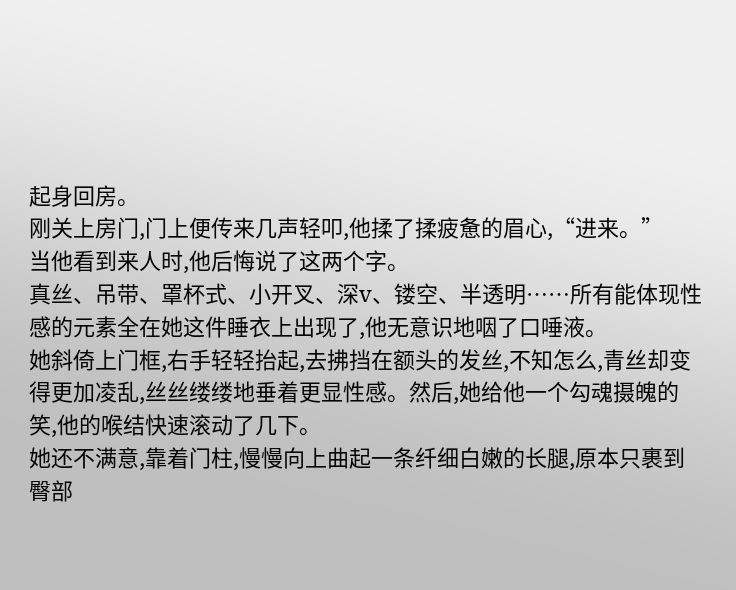起身回房。
刚关上房门,门上便传来几声轻叩,他揉了揉疲惫的眉心,“进来。”
当他看到来人时,他后悔说了这两个字。
真丝、吊带、罩杯式、小开叉、深v、镂空、半透明……所有能体现性感的元素全在她这件睡衣上出现了,他无意识地咽了口唾液。
她斜倚上门框,右手轻轻抬起,去拂挡在额头的发丝,不知怎么,青丝却变得更加凌乱,丝丝缕缕地垂着更显性感。然后,她给他一个勾魂摄魄的笑,他的喉结快速滚动了几下。
她还不满意,靠着门柱,慢慢向上曲起一条纤细白嫩的长腿,原本只裹到臀部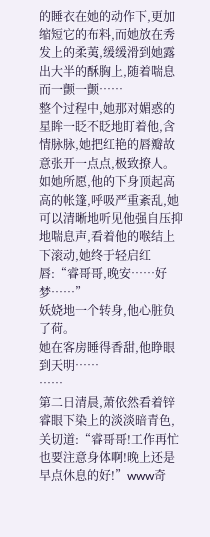的睡衣在她的动作下,更加缩短它的布料,而她放在秀发上的柔荑,缓缓滑到她露出大半的酥胸上,随着喘息而一颤一颤……
整个过程中,她那对媚惑的星眸一眨不眨地盯着他,含情脉脉,她把红艳的唇瓣故意张开一点点,极致撩人。
如她所愿,他的下身顶起高高的帐篷,呼吸严重紊乱,她可以清晰地听见他强自压抑地喘息声,看着他的喉结上下滚动,她终于轻启红唇:“睿哥哥,晚安……好梦……”
妖娆地一个转身,他心脏负了荷。
她在客房睡得香甜,他睁眼到天明……
……
第二日清晨,萧依然看着锌睿眼下染上的淡淡暗青色,关切道:“睿哥哥!工作再忙也要注意身体啊!晚上还是早点休息的好!”www奇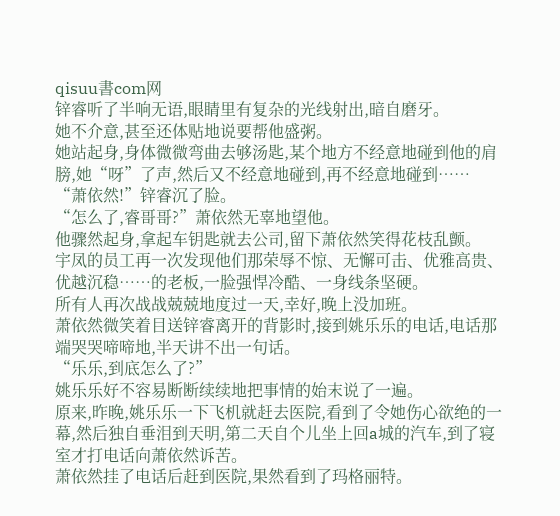qisuu書com网
锌睿听了半响无语,眼睛里有复杂的光线射出,暗自磨牙。
她不介意,甚至还体贴地说要帮他盛粥。
她站起身,身体微微弯曲去够汤匙,某个地方不经意地碰到他的肩膀,她“呀”了声,然后又不经意地碰到,再不经意地碰到……
“萧依然!”锌睿沉了脸。
“怎么了,睿哥哥?”萧依然无辜地望他。
他骤然起身,拿起车钥匙就去公司,留下萧依然笑得花枝乱颤。
宇凤的员工再一次发现他们那荣辱不惊、无懈可击、优雅高贵、优越沉稳……的老板,一脸强悍冷酷、一身线条坚硬。
所有人再次战战兢兢地度过一天,幸好,晚上没加班。
萧依然微笑着目送锌睿离开的背影时,接到姚乐乐的电话,电话那端哭哭啼啼地,半天讲不出一句话。
“乐乐,到底怎么了?”
姚乐乐好不容易断断续续地把事情的始末说了一遍。
原来,昨晚,姚乐乐一下飞机就赶去医院,看到了令她伤心欲绝的一幕,然后独自垂泪到天明,第二天自个儿坐上回a城的汽车,到了寝室才打电话向萧依然诉苦。
萧依然挂了电话后赶到医院,果然看到了玛格丽特。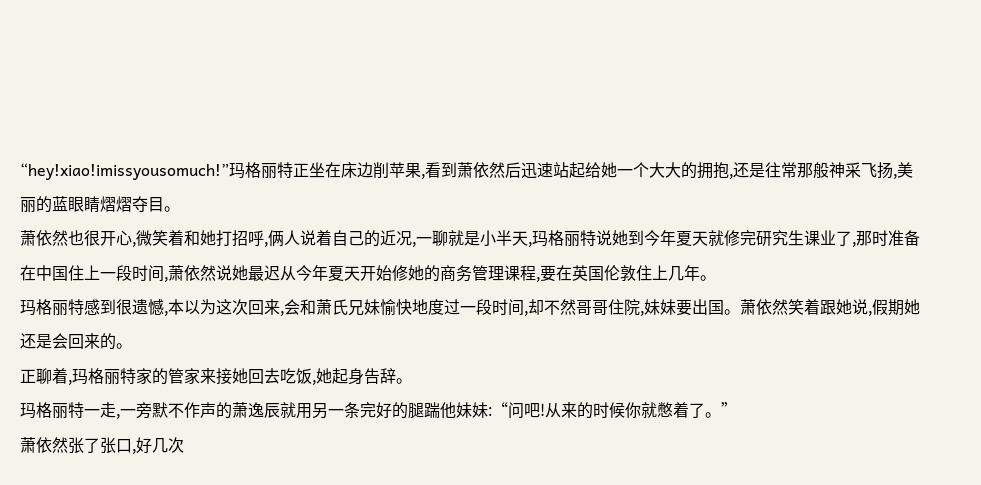“hey!xiao!imissyousomuch!”玛格丽特正坐在床边削苹果,看到萧依然后迅速站起给她一个大大的拥抱,还是往常那般神采飞扬,美丽的蓝眼睛熠熠夺目。
萧依然也很开心,微笑着和她打招呼,俩人说着自己的近况,一聊就是小半天,玛格丽特说她到今年夏天就修完研究生课业了,那时准备在中国住上一段时间,萧依然说她最迟从今年夏天开始修她的商务管理课程,要在英国伦敦住上几年。
玛格丽特感到很遗憾,本以为这次回来,会和萧氏兄妹愉快地度过一段时间,却不然哥哥住院,妹妹要出国。萧依然笑着跟她说,假期她还是会回来的。
正聊着,玛格丽特家的管家来接她回去吃饭,她起身告辞。
玛格丽特一走,一旁默不作声的萧逸辰就用另一条完好的腿踹他妹妹:“问吧!从来的时候你就憋着了。”
萧依然张了张口,好几次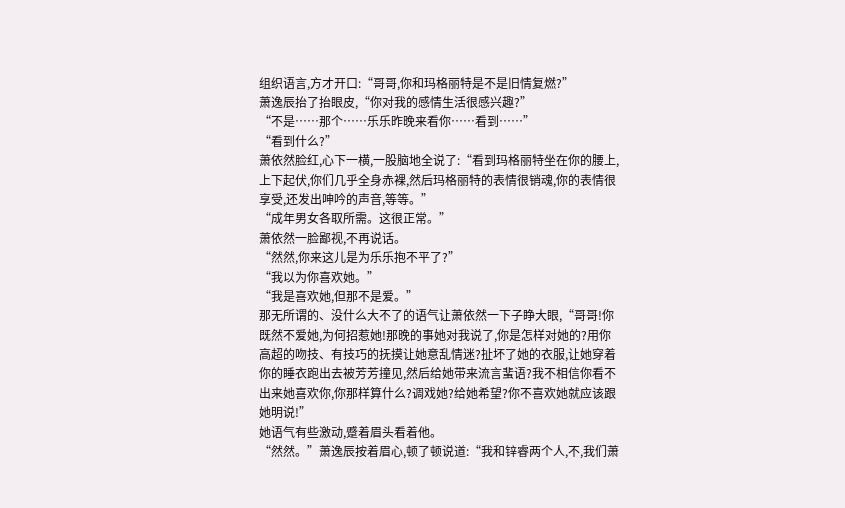组织语言,方才开口:“哥哥,你和玛格丽特是不是旧情复燃?”
萧逸辰抬了抬眼皮,“你对我的感情生活很感兴趣?”
“不是……那个……乐乐昨晚来看你……看到……”
“看到什么?”
萧依然脸红,心下一横,一股脑地全说了:“看到玛格丽特坐在你的腰上,上下起伏,你们几乎全身赤裸,然后玛格丽特的表情很销魂,你的表情很享受,还发出呻吟的声音,等等。”
“成年男女各取所需。这很正常。”
萧依然一脸鄙视,不再说话。
“然然,你来这儿是为乐乐抱不平了?”
“我以为你喜欢她。”
“我是喜欢她,但那不是爱。”
那无所谓的、没什么大不了的语气让萧依然一下子睁大眼,“哥哥!你既然不爱她,为何招惹她!那晚的事她对我说了,你是怎样对她的?用你高超的吻技、有技巧的抚摸让她意乱情迷?扯坏了她的衣服,让她穿着你的睡衣跑出去被芳芳撞见,然后给她带来流言蜚语?我不相信你看不出来她喜欢你,你那样算什么?调戏她?给她希望?你不喜欢她就应该跟她明说!”
她语气有些激动,蹙着眉头看着他。
“然然。”萧逸辰按着眉心,顿了顿说道:“我和锌睿两个人,不,我们萧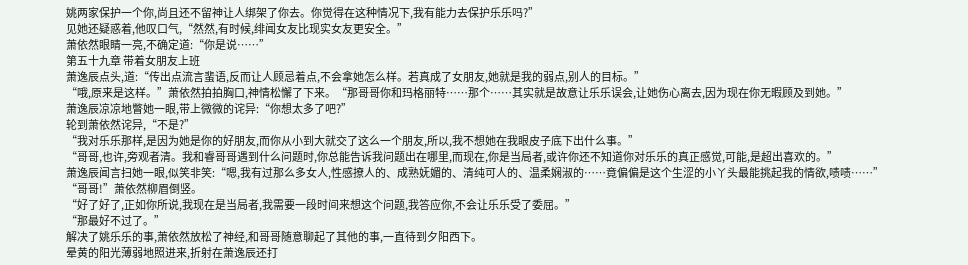姚两家保护一个你,尚且还不留神让人绑架了你去。你觉得在这种情况下,我有能力去保护乐乐吗?”
见她还疑惑着,他叹口气,“然然,有时候,绯闻女友比现实女友更安全。”
萧依然眼睛一亮,不确定道:“你是说……”
第五十九章 带着女朋友上班
萧逸辰点头,道:“传出点流言蜚语,反而让人顾忌着点,不会拿她怎么样。若真成了女朋友,她就是我的弱点,别人的目标。”
“哦,原来是这样。”萧依然拍拍胸口,神情松懈了下来。“那哥哥你和玛格丽特……那个……其实就是故意让乐乐误会,让她伤心离去,因为现在你无暇顾及到她。”
萧逸辰凉凉地瞥她一眼,带上微微的诧异:“你想太多了吧?”
轮到萧依然诧异,“不是?”
“我对乐乐那样,是因为她是你的好朋友,而你从小到大就交了这么一个朋友,所以,我不想她在我眼皮子底下出什么事。”
“哥哥,也许,旁观者清。我和睿哥哥遇到什么问题时,你总能告诉我问题出在哪里,而现在,你是当局者,或许你还不知道你对乐乐的真正感觉,可能,是超出喜欢的。”
萧逸辰闻言扫她一眼,似笑非笑:“嗯,我有过那么多女人,性感撩人的、成熟妩媚的、清纯可人的、温柔娴淑的……竟偏偏是这个生涩的小丫头最能挑起我的情欲,啧啧……”
“哥哥!”萧依然柳眉倒竖。
“好了好了,正如你所说,我现在是当局者,我需要一段时间来想这个问题,我答应你,不会让乐乐受了委屈。”
“那最好不过了。”
解决了姚乐乐的事,萧依然放松了神经,和哥哥随意聊起了其他的事,一直待到夕阳西下。
晕黄的阳光薄弱地照进来,折射在萧逸辰还打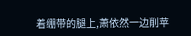着绷带的腿上,萧依然一边削苹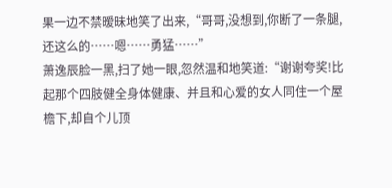果一边不禁暧昧地笑了出来,“哥哥,没想到,你断了一条腿,还这么的……嗯……勇猛……”
萧逸辰脸一黑,扫了她一眼,忽然温和地笑道:“谢谢夸奖!比起那个四肢健全身体健康、并且和心爱的女人同住一个屋檐下,却自个儿顶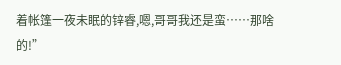着帐篷一夜未眠的锌睿,嗯,哥哥我还是蛮……那啥的!”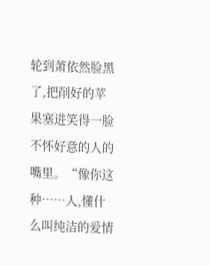轮到萧依然脸黑了,把削好的苹果塞进笑得一脸不怀好意的人的嘴里。“像你这种……人,懂什么叫纯洁的爱情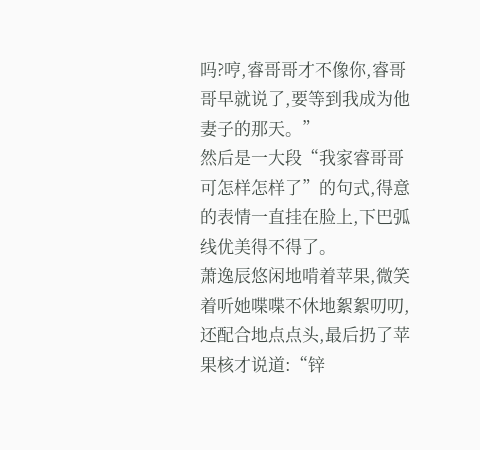吗?哼,睿哥哥才不像你,睿哥哥早就说了,要等到我成为他妻子的那天。”
然后是一大段“我家睿哥哥可怎样怎样了”的句式,得意的表情一直挂在脸上,下巴弧线优美得不得了。
萧逸辰悠闲地啃着苹果,微笑着听她喋喋不休地絮絮叨叨,还配合地点点头,最后扔了苹果核才说道:“锌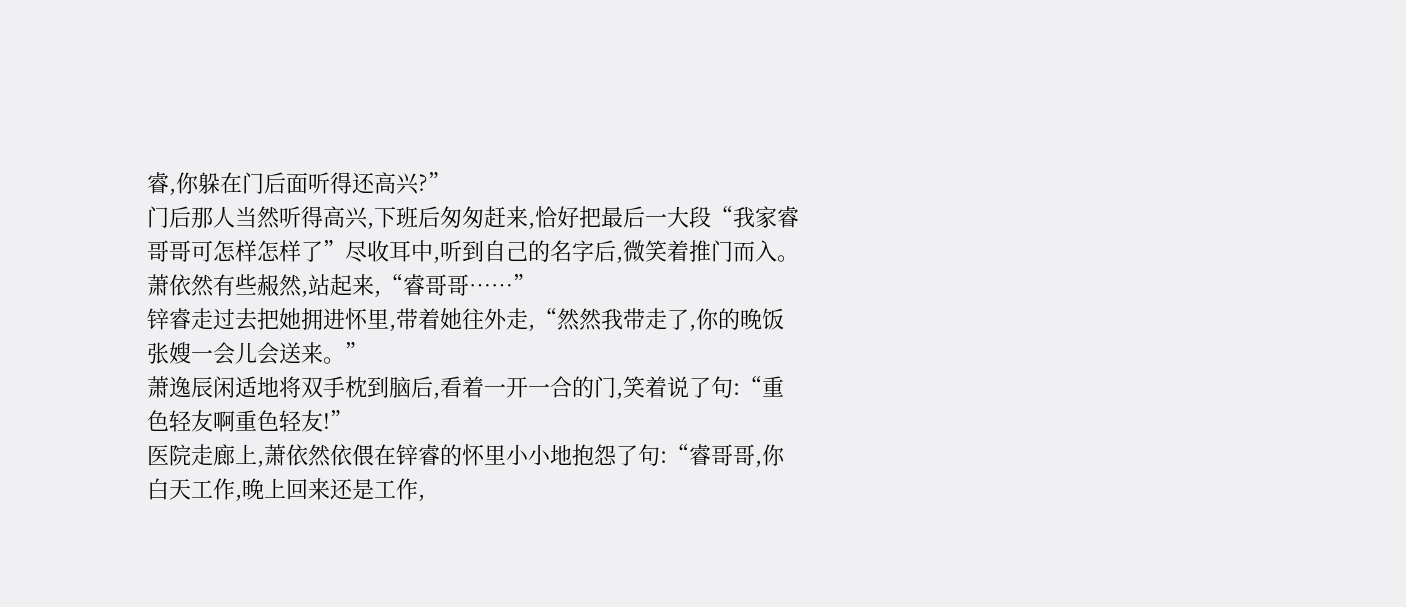睿,你躲在门后面听得还高兴?”
门后那人当然听得高兴,下班后匆匆赶来,恰好把最后一大段“我家睿哥哥可怎样怎样了”尽收耳中,听到自己的名字后,微笑着推门而入。
萧依然有些赧然,站起来,“睿哥哥……”
锌睿走过去把她拥进怀里,带着她往外走,“然然我带走了,你的晚饭张嫂一会儿会送来。”
萧逸辰闲适地将双手枕到脑后,看着一开一合的门,笑着说了句:“重色轻友啊重色轻友!”
医院走廊上,萧依然依偎在锌睿的怀里小小地抱怨了句:“睿哥哥,你白天工作,晚上回来还是工作,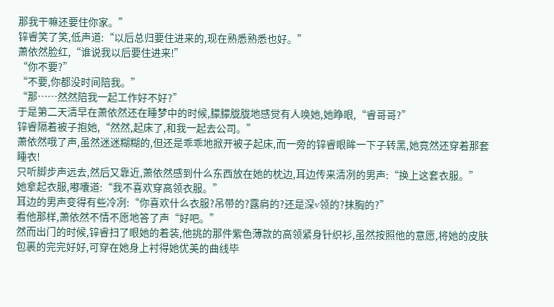那我干嘛还要住你家。”
锌睿笑了笑,低声道:“以后总归要住进来的,现在熟悉熟悉也好。”
萧依然脸红,“谁说我以后要住进来!”
“你不要?”
“不要,你都没时间陪我。”
“那……然然陪我一起工作好不好?”
于是第二天清早在萧依然还在睡梦中的时候,朦朦胧胧地感觉有人唤她,她睁眼,“睿哥哥?”
锌睿隔着被子抱她,“然然,起床了,和我一起去公司。”
萧依然哦了声,虽然迷迷糊糊的,但还是乖乖地掀开被子起床,而一旁的锌睿眼眸一下子转黑,她竟然还穿着那套睡衣!
只听脚步声远去,然后又靠近,萧依然感到什么东西放在她的枕边,耳边传来清冽的男声:“换上这套衣服。”
她拿起衣服,嘟囔道:“我不喜欢穿高领衣服。”
耳边的男声变得有些冷冽:“你喜欢什么衣服?吊带的?露肩的?还是深v领的?抹胸的?”
看他那样,萧依然不情不愿地答了声“好吧。”
然而出门的时候,锌睿扫了眼她的着装,他挑的那件紫色薄款的高领紧身针织衫,虽然按照他的意愿,将她的皮肤包裹的完完好好,可穿在她身上衬得她优美的曲线毕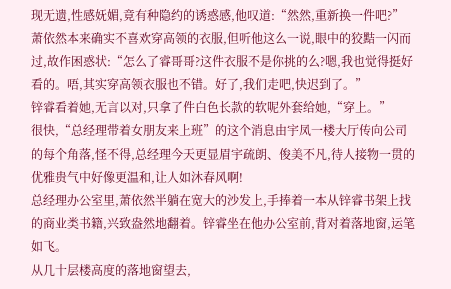现无遗,性感妩媚,竟有种隐约的诱惑感,他叹道:“然然,重新换一件吧?”
萧依然本来确实不喜欢穿高领的衣服,但听他这么一说,眼中的狡黠一闪而过,故作困惑状:“怎么了睿哥哥?这件衣服不是你挑的么?嗯,我也觉得挺好看的。唔,其实穿高领衣服也不错。好了,我们走吧,快迟到了。”
锌睿看着她,无言以对,只拿了件白色长款的软呢外套给她,“穿上。”
很快,“总经理带着女朋友来上班”的这个消息由宇凤一楼大厅传向公司的每个角落,怪不得,总经理今天更显眉宇疏朗、俊美不凡,待人接物一贯的优雅贵气中好像更温和,让人如沐春风啊!
总经理办公室里,萧依然半躺在宽大的沙发上,手捧着一本从锌睿书架上找的商业类书籍,兴致盎然地翻着。锌睿坐在他办公室前,背对着落地窗,运笔如飞。
从几十层楼高度的落地窗望去,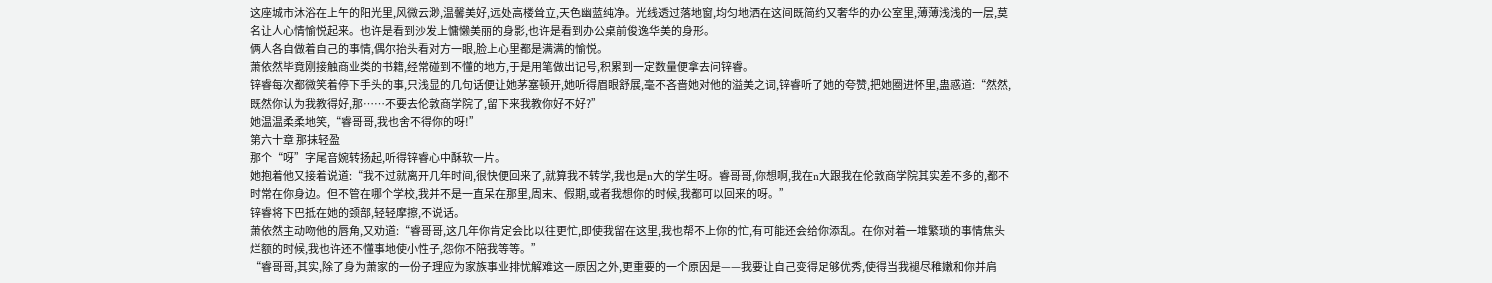这座城市沐浴在上午的阳光里,风微云渺,温馨美好,远处高楼耸立,天色幽蓝纯净。光线透过落地窗,均匀地洒在这间既简约又奢华的办公室里,薄薄浅浅的一层,莫名让人心情愉悦起来。也许是看到沙发上慵懒美丽的身影,也许是看到办公桌前俊逸华美的身形。
俩人各自做着自己的事情,偶尔抬头看对方一眼,脸上心里都是满满的愉悦。
萧依然毕竟刚接触商业类的书籍,经常碰到不懂的地方,于是用笔做出记号,积累到一定数量便拿去问锌睿。
锌睿每次都微笑着停下手头的事,只浅显的几句话便让她茅塞顿开,她听得眉眼舒展,毫不吝啬她对他的溢美之词,锌睿听了她的夸赞,把她圈进怀里,蛊惑道:“然然,既然你认为我教得好,那……不要去伦敦商学院了,留下来我教你好不好?”
她温温柔柔地笑,“睿哥哥,我也舍不得你的呀!”
第六十章 那抹轻盈
那个“呀”字尾音婉转扬起,听得锌睿心中酥软一片。
她抱着他又接着说道:“我不过就离开几年时间,很快便回来了,就算我不转学,我也是n大的学生呀。睿哥哥,你想啊,我在n大跟我在伦敦商学院其实差不多的,都不时常在你身边。但不管在哪个学校,我并不是一直呆在那里,周末、假期,或者我想你的时候,我都可以回来的呀。”
锌睿将下巴抵在她的颈部,轻轻摩擦,不说话。
萧依然主动吻他的唇角,又劝道:“睿哥哥,这几年你肯定会比以往更忙,即使我留在这里,我也帮不上你的忙,有可能还会给你添乱。在你对着一堆繁琐的事情焦头烂额的时候,我也许还不懂事地使小性子,怨你不陪我等等。”
“睿哥哥,其实,除了身为萧家的一份子理应为家族事业排忧解难这一原因之外,更重要的一个原因是——我要让自己变得足够优秀,使得当我褪尽稚嫩和你并肩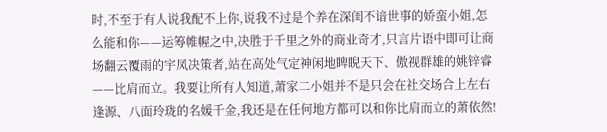时,不至于有人说我配不上你,说我不过是个养在深闺不谙世事的娇蛮小姐,怎么能和你——运筹帷幄之中,决胜于千里之外的商业奇才,只言片语中即可让商场翻云覆雨的宇凤决策者,站在高处气定神闲地睥睨天下、傲视群雄的姚锌睿——比肩而立。我要让所有人知道,萧家二小姐并不是只会在社交场合上左右逢源、八面玲珑的名媛千金,我还是在任何地方都可以和你比肩而立的萧依然!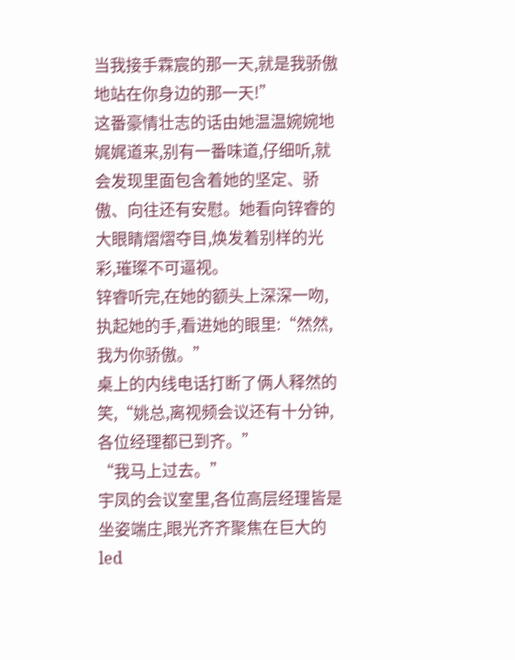当我接手霖宸的那一天,就是我骄傲地站在你身边的那一天!”
这番豪情壮志的话由她温温婉婉地娓娓道来,别有一番味道,仔细听,就会发现里面包含着她的坚定、骄傲、向往还有安慰。她看向锌睿的大眼睛熠熠夺目,焕发着别样的光彩,璀璨不可逼视。
锌睿听完,在她的额头上深深一吻,执起她的手,看进她的眼里:“然然,我为你骄傲。”
桌上的内线电话打断了俩人释然的笑,“姚总,离视频会议还有十分钟,各位经理都已到齐。”
“我马上过去。”
宇凤的会议室里,各位高层经理皆是坐姿端庄,眼光齐齐聚焦在巨大的led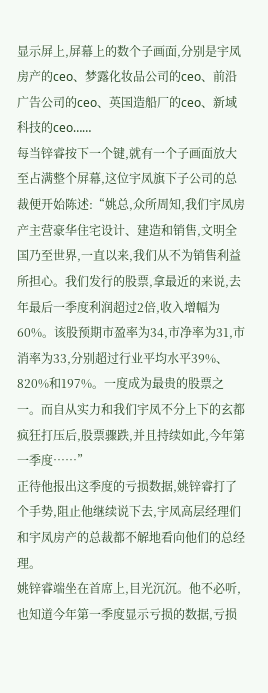显示屏上,屏幕上的数个子画面,分别是宇凤房产的ceo、梦露化妆品公司的ceo、前沿广告公司的ceo、英国造船厂的ceo、新域科技的ceo……
每当锌睿按下一个键,就有一个子画面放大至占满整个屏幕,这位宇凤旗下子公司的总裁便开始陈述:“姚总,众所周知,我们宇凤房产主营豪华住宅设计、建造和销售,文明全国乃至世界,一直以来,我们从不为销售利益所担心。我们发行的股票,拿最近的来说,去年最后一季度利润超过2倍,收入增幅为60%。该股预期市盈率为34,市净率为31,市消率为33,分别超过行业平均水平39%、820%和197%。一度成为最贵的股票之一。而自从实力和我们宇凤不分上下的玄都疯狂打压后,股票骤跌,并且持续如此,今年第一季度……”
正待他报出这季度的亏损数据,姚锌睿打了个手势,阻止他继续说下去,宇凤高层经理们和宇凤房产的总裁都不解地看向他们的总经理。
姚锌睿端坐在首席上,目光沉沉。他不必听,也知道今年第一季度显示亏损的数据,亏损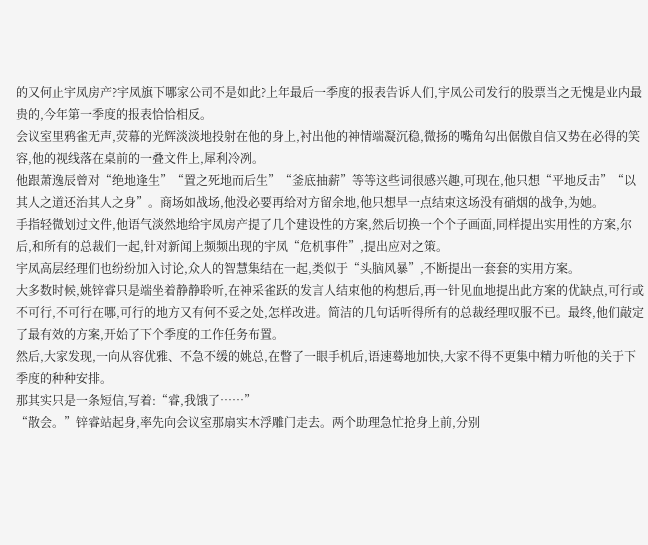的又何止宇凤房产?宇凤旗下哪家公司不是如此?上年最后一季度的报表告诉人们,宇凤公司发行的股票当之无愧是业内最贵的,今年第一季度的报表恰恰相反。
会议室里鸦雀无声,荧幕的光辉淡淡地投射在他的身上,衬出他的神情端凝沉稳,微扬的嘴角勾出倨傲自信又势在必得的笑容,他的视线落在桌前的一叠文件上,犀利冷冽。
他跟萧逸辰曾对“绝地逢生”“置之死地而后生”“釜底抽薪”等等这些词很感兴趣,可现在,他只想“平地反击”“以其人之道还治其人之身”。商场如战场,他没必要再给对方留余地,他只想早一点结束这场没有硝烟的战争,为她。
手指轻微划过文件,他语气淡然地给宇凤房产提了几个建设性的方案,然后切换一个个子画面,同样提出实用性的方案,尔后,和所有的总裁们一起,针对新闻上频频出现的宇凤“危机事件”,提出应对之策。
宇凤高层经理们也纷纷加入讨论,众人的智慧集结在一起,类似于“头脑风暴”,不断提出一套套的实用方案。
大多数时候,姚锌睿只是端坐着静静聆听,在神采雀跃的发言人结束他的构想后,再一针见血地提出此方案的优缺点,可行或不可行,不可行在哪,可行的地方又有何不妥之处,怎样改进。简洁的几句话听得所有的总裁经理叹服不已。最终,他们敲定了最有效的方案,开始了下个季度的工作任务布置。
然后,大家发现,一向从容优雅、不急不缓的姚总,在瞥了一眼手机后,语速蓦地加快,大家不得不更集中精力听他的关于下季度的种种安排。
那其实只是一条短信,写着:“睿,我饿了……”
“散会。”锌睿站起身,率先向会议室那扇实木浮雕门走去。两个助理急忙抢身上前,分别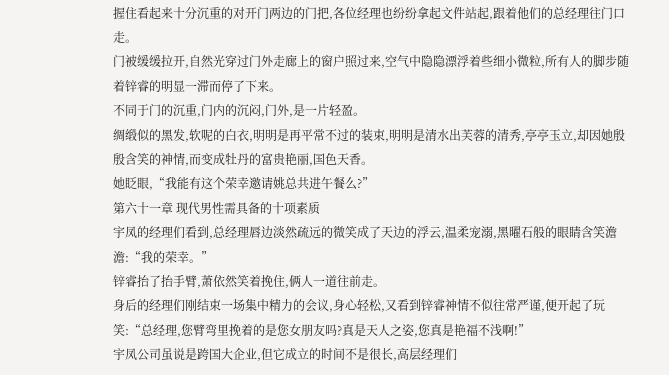握住看起来十分沉重的对开门两边的门把,各位经理也纷纷拿起文件站起,跟着他们的总经理往门口走。
门被缓缓拉开,自然光穿过门外走廊上的窗户照过来,空气中隐隐漂浮着些细小微粒,所有人的脚步随着锌睿的明显一滞而停了下来。
不同于门的沉重,门内的沉闷,门外,是一片轻盈。
绸缎似的黑发,软呢的白衣,明明是再平常不过的装束,明明是清水出芙蓉的清秀,亭亭玉立,却因她殷殷含笑的神情,而变成牡丹的富贵艳丽,国色天香。
她眨眼,“我能有这个荣幸邀请姚总共进午餐么?”
第六十一章 现代男性需具备的十项素质
宇凤的经理们看到,总经理唇边淡然疏远的微笑成了天边的浮云,温柔宠溺,黑曜石般的眼睛含笑澹澹:“我的荣幸。”
锌睿抬了抬手臂,萧依然笑着挽住,俩人一道往前走。
身后的经理们刚结束一场集中精力的会议,身心轻松,又看到锌睿神情不似往常严谨,便开起了玩笑:“总经理,您臂弯里挽着的是您女朋友吗?真是天人之姿,您真是艳福不浅啊!”
宇凤公司虽说是跨国大企业,但它成立的时间不是很长,高层经理们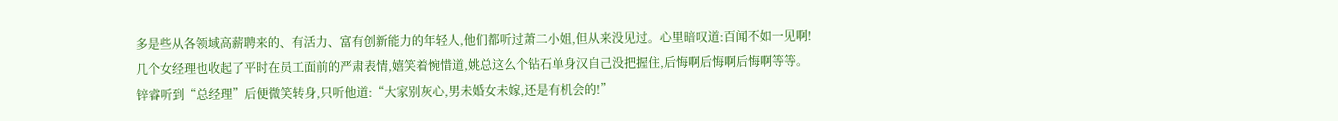多是些从各领域高薪聘来的、有活力、富有创新能力的年轻人,他们都听过萧二小姐,但从来没见过。心里暗叹道:百闻不如一见啊!
几个女经理也收起了平时在员工面前的严肃表情,嬉笑着惋惜道,姚总这么个钻石单身汉自己没把握住,后悔啊后悔啊后悔啊等等。
锌睿听到“总经理”后便微笑转身,只听他道:“大家别灰心,男未婚女未嫁,还是有机会的!”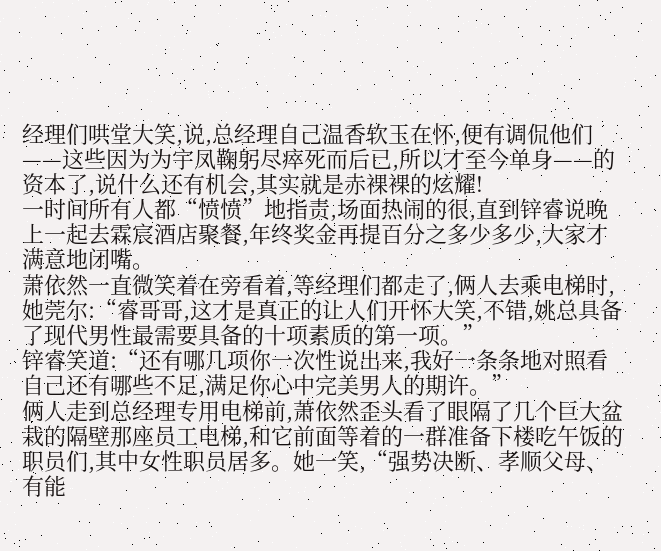经理们哄堂大笑,说,总经理自己温香软玉在怀,便有调侃他们——这些因为为宇凤鞠躬尽瘁死而后已,所以才至今单身——的资本了,说什么还有机会,其实就是赤裸裸的炫耀!
一时间所有人都“愤愤”地指责,场面热闹的很,直到锌睿说晚上一起去霖宸酒店聚餐,年终奖金再提百分之多少多少,大家才满意地闭嘴。
萧依然一直微笑着在旁看着,等经理们都走了,俩人去乘电梯时,她莞尔:“睿哥哥,这才是真正的让人们开怀大笑,不错,姚总具备了现代男性最需要具备的十项素质的第一项。”
锌睿笑道:“还有哪几项你一次性说出来,我好一条条地对照看自己还有哪些不足,满足你心中完美男人的期许。”
俩人走到总经理专用电梯前,萧依然歪头看了眼隔了几个巨大盆栽的隔壁那座员工电梯,和它前面等着的一群准备下楼吃午饭的职员们,其中女性职员居多。她一笑,“强势决断、孝顺父母、有能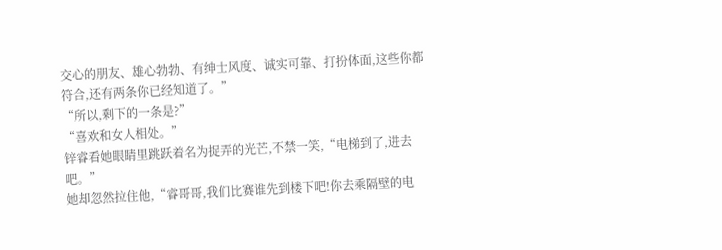交心的朋友、雄心勃勃、有绅士风度、诚实可靠、打扮体面,这些你都符合,还有两条你已经知道了。”
“所以,剩下的一条是?”
“喜欢和女人相处。”
锌睿看她眼睛里跳跃着名为捉弄的光芒,不禁一笑,“电梯到了,进去吧。”
她却忽然拉住他,“睿哥哥,我们比赛谁先到楼下吧!你去乘隔壁的电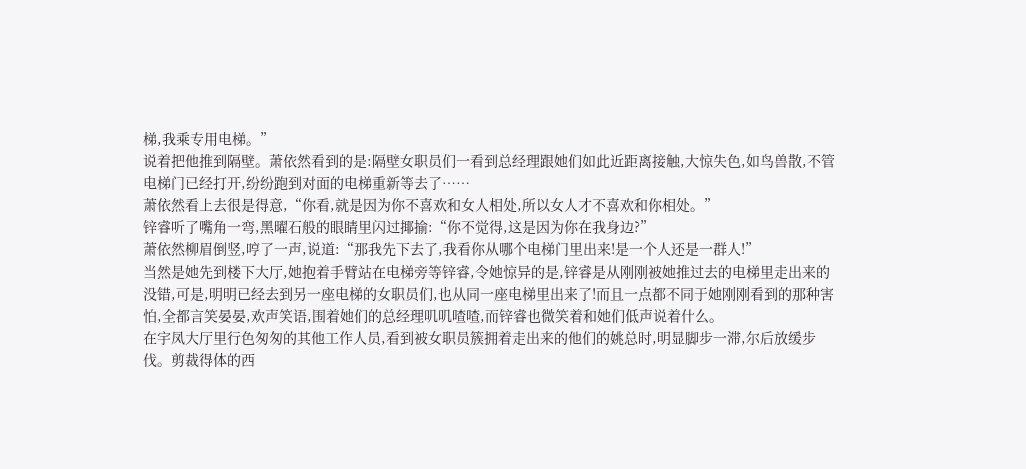梯,我乘专用电梯。”
说着把他推到隔壁。萧依然看到的是:隔壁女职员们一看到总经理跟她们如此近距离接触,大惊失色,如鸟兽散,不管电梯门已经打开,纷纷跑到对面的电梯重新等去了……
萧依然看上去很是得意,“你看,就是因为你不喜欢和女人相处,所以女人才不喜欢和你相处。”
锌睿听了嘴角一弯,黑曜石般的眼睛里闪过揶揄:“你不觉得,这是因为你在我身边?”
萧依然柳眉倒竖,哼了一声,说道:“那我先下去了,我看你从哪个电梯门里出来!是一个人还是一群人!”
当然是她先到楼下大厅,她抱着手臂站在电梯旁等锌睿,令她惊异的是,锌睿是从刚刚被她推过去的电梯里走出来的没错,可是,明明已经去到另一座电梯的女职员们,也从同一座电梯里出来了!而且一点都不同于她刚刚看到的那种害怕,全都言笑晏晏,欢声笑语,围着她们的总经理叽叽喳喳,而锌睿也微笑着和她们低声说着什么。
在宇凤大厅里行色匆匆的其他工作人员,看到被女职员簇拥着走出来的他们的姚总时,明显脚步一滞,尔后放缓步伐。剪裁得体的西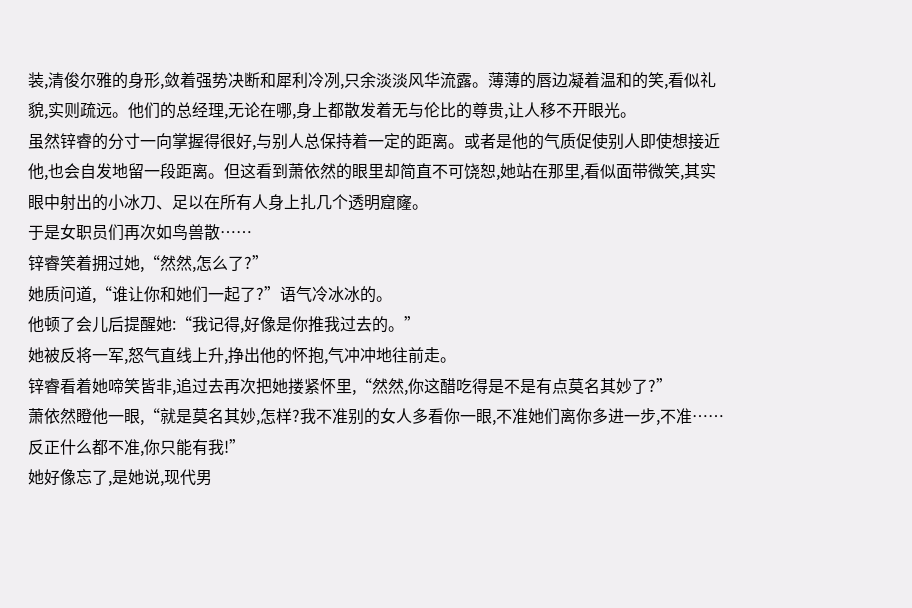装,清俊尔雅的身形,敛着强势决断和犀利冷冽,只余淡淡风华流露。薄薄的唇边凝着温和的笑,看似礼貌,实则疏远。他们的总经理,无论在哪,身上都散发着无与伦比的尊贵,让人移不开眼光。
虽然锌睿的分寸一向掌握得很好,与别人总保持着一定的距离。或者是他的气质促使别人即使想接近他,也会自发地留一段距离。但这看到萧依然的眼里却简直不可饶恕,她站在那里,看似面带微笑,其实眼中射出的小冰刀、足以在所有人身上扎几个透明窟窿。
于是女职员们再次如鸟兽散……
锌睿笑着拥过她,“然然,怎么了?”
她质问道,“谁让你和她们一起了?”语气冷冰冰的。
他顿了会儿后提醒她:“我记得,好像是你推我过去的。”
她被反将一军,怒气直线上升,挣出他的怀抱,气冲冲地往前走。
锌睿看着她啼笑皆非,追过去再次把她搂紧怀里,“然然,你这醋吃得是不是有点莫名其妙了?”
萧依然瞪他一眼,“就是莫名其妙,怎样?我不准别的女人多看你一眼,不准她们离你多进一步,不准……反正什么都不准,你只能有我!”
她好像忘了,是她说,现代男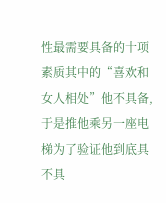性最需要具备的十项素质其中的“喜欢和女人相处”他不具备,于是推他乘另一座电梯为了验证他到底具不具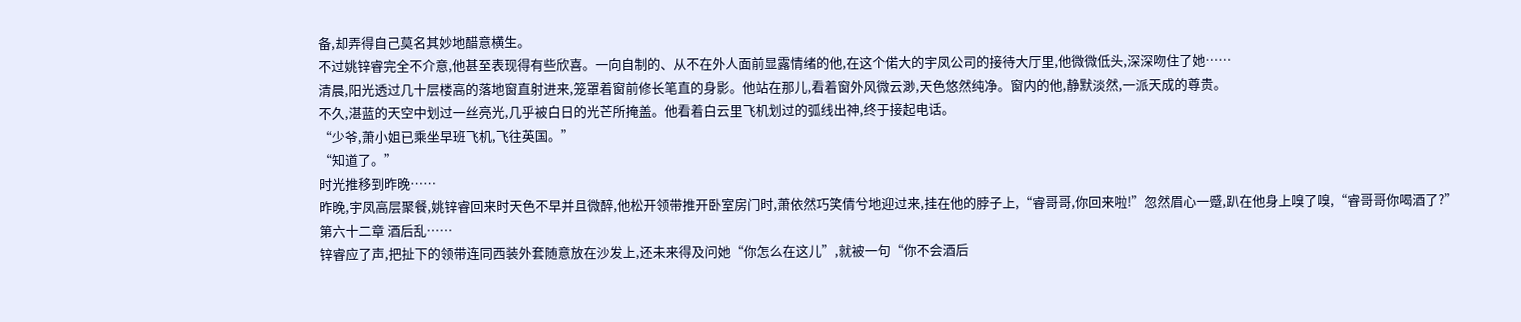备,却弄得自己莫名其妙地醋意横生。
不过姚锌睿完全不介意,他甚至表现得有些欣喜。一向自制的、从不在外人面前显露情绪的他,在这个偌大的宇凤公司的接待大厅里,他微微低头,深深吻住了她……
清晨,阳光透过几十层楼高的落地窗直射进来,笼罩着窗前修长笔直的身影。他站在那儿,看着窗外风微云渺,天色悠然纯净。窗内的他,静默淡然,一派天成的尊贵。
不久,湛蓝的天空中划过一丝亮光,几乎被白日的光芒所掩盖。他看着白云里飞机划过的弧线出神,终于接起电话。
“少爷,萧小姐已乘坐早班飞机,飞往英国。”
“知道了。”
时光推移到昨晚……
昨晚,宇凤高层聚餐,姚锌睿回来时天色不早并且微醉,他松开领带推开卧室房门时,萧依然巧笑倩兮地迎过来,挂在他的脖子上,“睿哥哥,你回来啦!”忽然眉心一蹙,趴在他身上嗅了嗅,“睿哥哥你喝酒了?”
第六十二章 酒后乱……
锌睿应了声,把扯下的领带连同西装外套随意放在沙发上,还未来得及问她“你怎么在这儿”,就被一句“你不会酒后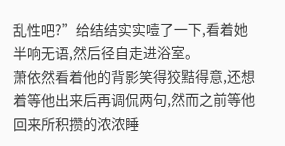乱性吧?”给结结实实噎了一下,看着她半响无语,然后径自走进浴室。
萧依然看着他的背影笑得狡黠得意,还想着等他出来后再调侃两句,然而之前等他回来所积攒的浓浓睡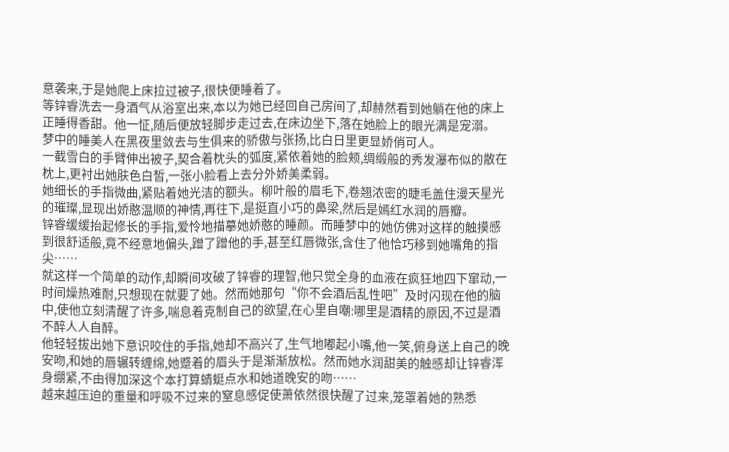意袭来,于是她爬上床拉过被子,很快便睡着了。
等锌睿洗去一身酒气从浴室出来,本以为她已经回自己房间了,却赫然看到她躺在他的床上正睡得香甜。他一怔,随后便放轻脚步走过去,在床边坐下,落在她脸上的眼光满是宠溺。
梦中的睡美人在黑夜里敛去与生俱来的骄傲与张扬,比白日里更显娇俏可人。
一截雪白的手臂伸出被子,契合着枕头的弧度,紧依着她的脸颊,绸缎般的秀发瀑布似的散在枕上,更衬出她肤色白皙,一张小脸看上去分外娇美柔弱。
她细长的手指微曲,紧贴着她光洁的额头。柳叶般的眉毛下,卷翘浓密的睫毛盖住漫天星光的璀璨,显现出娇憨温顺的神情,再往下,是挺直小巧的鼻梁,然后是嫣红水润的唇瓣。
锌睿缓缓抬起修长的手指,爱怜地描摹她娇憨的睡颜。而睡梦中的她仿佛对这样的触摸感到很舒适般,竟不经意地偏头,蹭了蹭他的手,甚至红唇微张,含住了他恰巧移到她嘴角的指尖……
就这样一个简单的动作,却瞬间攻破了锌睿的理智,他只觉全身的血液在疯狂地四下窜动,一时间燥热难耐,只想现在就要了她。然而她那句“你不会酒后乱性吧”及时闪现在他的脑中,使他立刻清醒了许多,喘息着克制自己的欲望,在心里自嘲:哪里是酒精的原因,不过是酒不醉人人自醉。
他轻轻拔出她下意识咬住的手指,她却不高兴了,生气地嘟起小嘴,他一笑,俯身送上自己的晚安吻,和她的唇辗转缠绵,她蹙着的眉头于是渐渐放松。然而她水润甜美的触感却让锌睿浑身绷紧,不由得加深这个本打算蜻蜓点水和她道晚安的吻……
越来越压迫的重量和呼吸不过来的窒息感促使萧依然很快醒了过来,笼罩着她的熟悉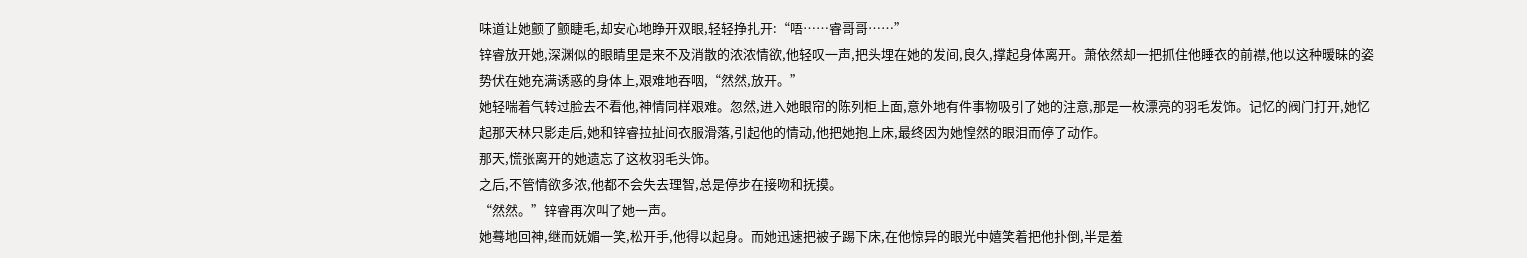味道让她颤了颤睫毛,却安心地睁开双眼,轻轻挣扎开:“唔……睿哥哥……”
锌睿放开她,深渊似的眼睛里是来不及消散的浓浓情欲,他轻叹一声,把头埋在她的发间,良久,撑起身体离开。萧依然却一把抓住他睡衣的前襟,他以这种暧昧的姿势伏在她充满诱惑的身体上,艰难地吞咽,“然然,放开。”
她轻喘着气转过脸去不看他,神情同样艰难。忽然,进入她眼帘的陈列柜上面,意外地有件事物吸引了她的注意,那是一枚漂亮的羽毛发饰。记忆的阀门打开,她忆起那天林只影走后,她和锌睿拉扯间衣服滑落,引起他的情动,他把她抱上床,最终因为她惶然的眼泪而停了动作。
那天,慌张离开的她遗忘了这枚羽毛头饰。
之后,不管情欲多浓,他都不会失去理智,总是停步在接吻和抚摸。
“然然。”锌睿再次叫了她一声。
她蓦地回神,继而妩媚一笑,松开手,他得以起身。而她迅速把被子踢下床,在他惊异的眼光中嬉笑着把他扑倒,半是羞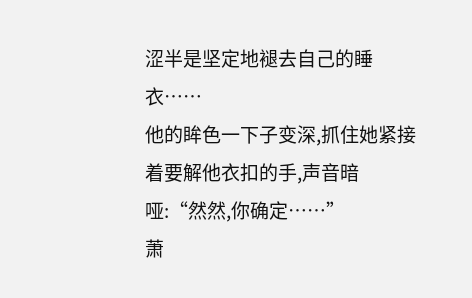涩半是坚定地褪去自己的睡衣……
他的眸色一下子变深,抓住她紧接着要解他衣扣的手,声音暗哑:“然然,你确定……”
萧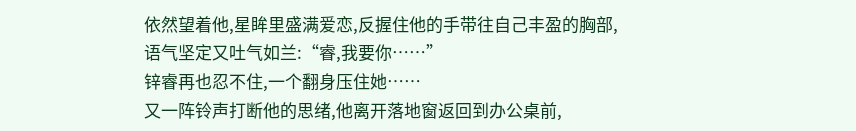依然望着他,星眸里盛满爱恋,反握住他的手带往自己丰盈的胸部,语气坚定又吐气如兰:“睿,我要你……”
锌睿再也忍不住,一个翻身压住她……
又一阵铃声打断他的思绪,他离开落地窗返回到办公桌前,